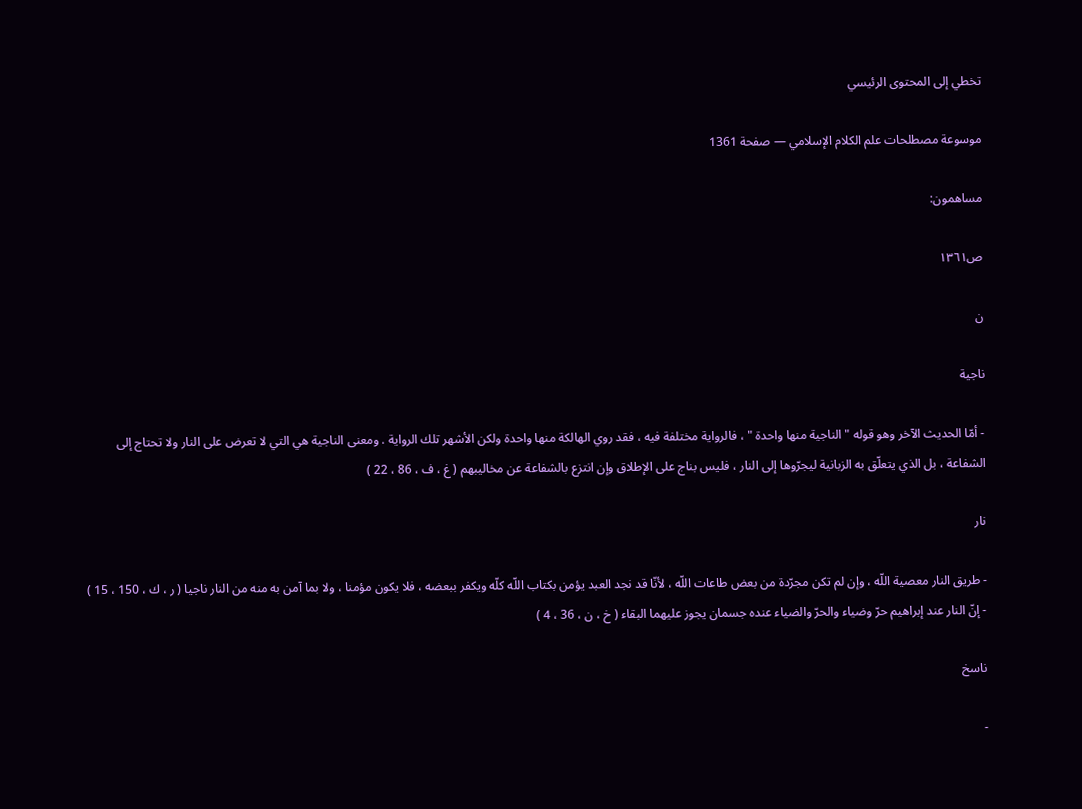تخطي إلى المحتوى الرئيسي

موسوعة مصطلحات علم الكلام الإسلامي — صفحة 1361

مساهمون:

ص١٣٦١

ن

ناجية

- أمّا الحديث الآخر وهو قوله " الناجية منها واحدة " ، فالرواية مختلفة فيه ، فقد روي الهالكة منها واحدة ولكن الأشهر تلك الرواية . ومعنى الناجية هي التي لا تعرض على النار ولا تحتاج إلى الشفاعة ، بل الذي يتعلّق به الزبانية ليجرّوها إلى النار ، فليس بناج على الإطلاق وإن انتزع بالشفاعة عن مخاليبهم ( غ ، ف ، 86 ، 22 )

نار

- طريق النار معصية اللّه ، وإن لم تكن مجرّدة من بعض طاعات اللّه ، لأنّا قد نجد العبد يؤمن بكتاب اللّه كلّه ويكفر ببعضه ، فلا يكون مؤمنا ، ولا بما آمن به منه من النار ناجيا ( ر ، ك ، 150 ، 15 ) - إنّ النار عند إبراهيم حرّ وضياء والحرّ والضياء عنده جسمان يجوز عليهما البقاء ( خ ، ن ، 36 ، 4 )

ناسخ

-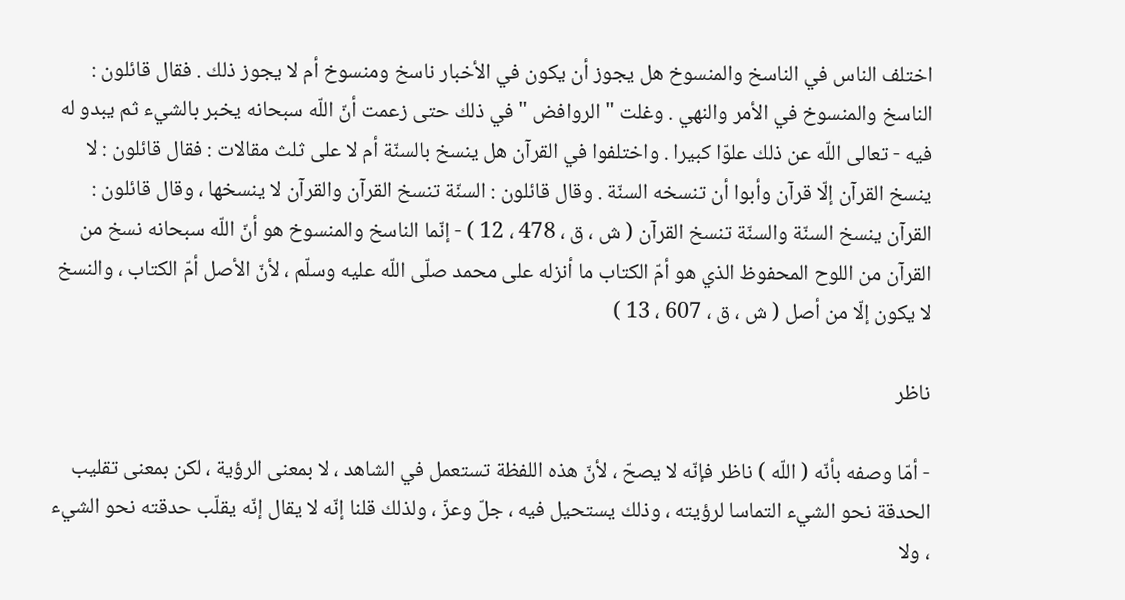اختلف الناس في الناسخ والمنسوخ هل يجوز أن يكون في الأخبار ناسخ ومنسوخ أم لا يجوز ذلك . فقال قائلون : الناسخ والمنسوخ في الأمر والنهي . وغلت " الروافض " في ذلك حتى زعمت أنّ اللّه سبحانه يخبر بالشيء ثم يبدو له فيه - تعالى اللّه عن ذلك علوّا كبيرا . واختلفوا في القرآن هل ينسخ بالسنّة أم لا على ثلث مقالات : فقال قائلون : لا ينسخ القرآن إلّا قرآن وأبوا أن تنسخه السنّة . وقال قائلون : السنّة تنسخ القرآن والقرآن لا ينسخها ، وقال قائلون : القرآن ينسخ السنّة والسنّة تنسخ القرآن ( ش ، ق ، 478 ، 12 ) - إنّما الناسخ والمنسوخ هو أنّ اللّه سبحانه نسخ من القرآن من اللوح المحفوظ الذي هو أمّ الكتاب ما أنزله على محمد صلّى اللّه عليه وسلّم ، لأنّ الأصل أمّ الكتاب ، والنسخ لا يكون إلّا من أصل ( ش ، ق ، 607 ، 13 )

ناظر

- أمّا وصفه بأنّه ( اللّه ) ناظر فإنّه لا يصحّ ، لأنّ هذه اللفظة تستعمل في الشاهد ، لا بمعنى الرؤية ، لكن بمعنى تقليب الحدقة نحو الشيء التماسا لرؤيته ، وذلك يستحيل فيه ، جلّ وعزّ ، ولذلك قلنا إنّه لا يقال إنّه يقلّب حدقته نحو الشيء ، ولا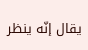يقال إنّه ينظر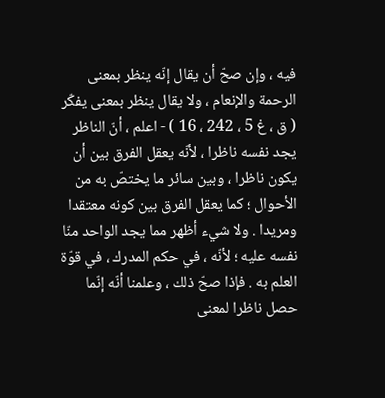فيه ، وإن صحّ أن يقال إنّه ينظر بمعنى الرحمة والإنعام ، ولا يقال ينظر بمعنى يفكّر ( ق ، غ 5 ، 242 ، 16 ) - اعلم ، أنّ الناظر يجد نفسه ناظرا ، لأنّه يعقل الفرق بين أن يكون ناظرا ، وبين سائر ما يختصّ به من الأحوال ؛ كما يعقل الفرق بين كونه معتقدا ومريدا . ولا شيء أظهر مما يجد الواحد منّا نفسه عليه ؛ لأنّه ، في حكم المدرك ، في قوّة العلم به . فإذا صحّ ذلك ، وعلمنا أنّه إنّما حصل ناظرا لمعنى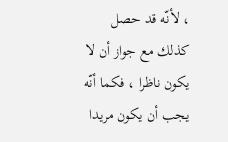، لأنّه قد حصل كذلك مع جواز أن لا يكون ناظرا ، فكما أنّه يجب أن يكون مريدا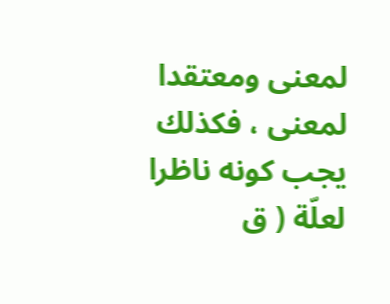لمعنى ومعتقدا لمعنى ، فكذلك يجب كونه ناظرا لعلّة ( ق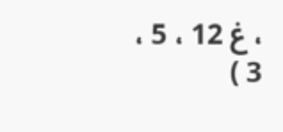، غ 12 ، 5 ، 3 )